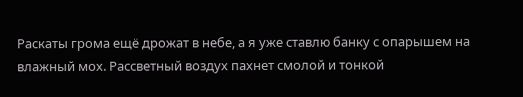Раскаты грома ещё дрожат в небе, а я уже ставлю банку с опарышем на влажный мох. Рассветный воздух пахнет смолой и тонкой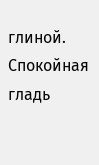глиной. Спокойная гладь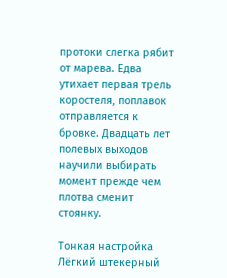протоки слегка рябит от марева. Едва утихает первая трель коростеля, поплавок отправляется к бровке. Двадцать лет полевых выходов научили выбирать момент прежде чем плотва сменит стоянку.

Тонкая настройка
Лёгкий штекерный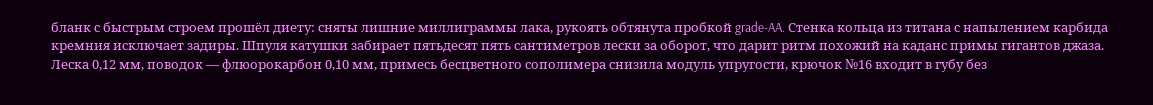бланк с быстрым строем прошёл диету: сняты лишние миллиграммы лака, рукоять обтянута пробкой grade-AA. Стенка кольца из титана с напылением карбида кремния исключает задиры. Шпуля катушки забирает пятьдесят пять сантиметров лески за оборот, что дарит ритм похожий на каданс примы гигантов джаза. Леска 0,12 мм, поводок — флюорокарбон 0,10 мм, примесь бесцветного сополимера снизила модуль упругости, крючок №16 входит в губу без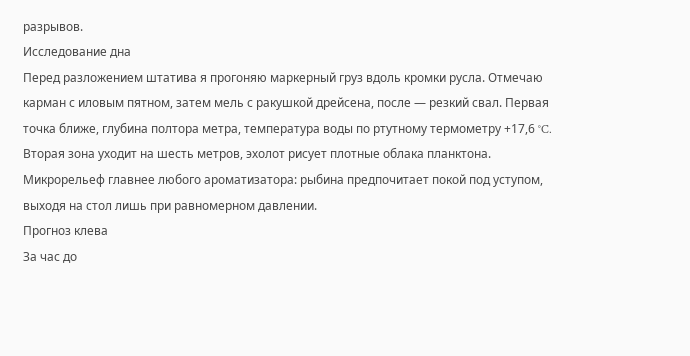разрывов.
Исследование дна
Перед разложением штатива я прогоняю маркерный груз вдоль кромки русла. Отмечаю карман с иловым пятном, затем мель с ракушкой дрейсена, после — резкий свал. Первая точка ближе, глубина полтора метра, температура воды по ртутному термометру +17,6 °C. Вторая зона уходит на шесть метров, эхолот рисует плотные облака планктона. Микрорельеф главнее любого ароматизатора: рыбина предпочитает покой под уступом, выходя на стол лишь при равномерном давлении.
Прогноз клева
За час до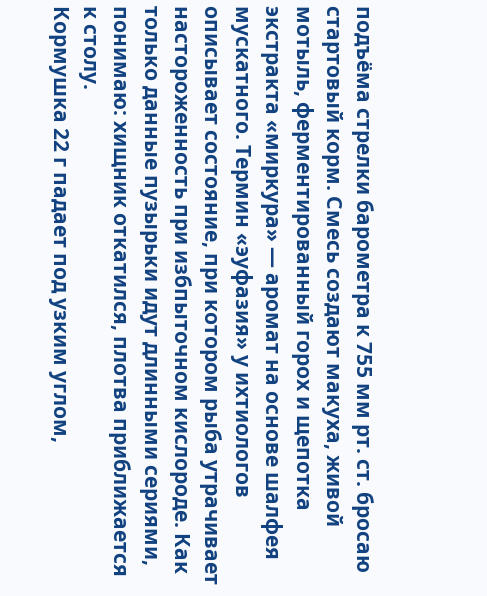подъёма стрелки барометра к 755 мм рт. ст. бросаю стартовый корм. Смесь создают макуха, живой мотыль, ферментированный горох и щепотка экстракта «миркура» — аромат на основе шалфея мускатного. Термин «эуфазия» у ихтиологов описывает состояние, при котором рыба утрачивает настороженность при избпыточном кислороде. Как только данные пузырьки идут длинными сериями, понимаю: хищник откатился, плотва приближается к столу.
Кормушка 22 г падает под узким углом,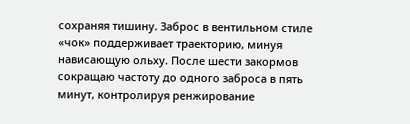сохраняя тишину. Заброс в вентильном стиле «чок» поддерживает траекторию, минуя нависающую ольху. После шести закормов сокращаю частоту до одного заброса в пять минут, контролируя ренжирование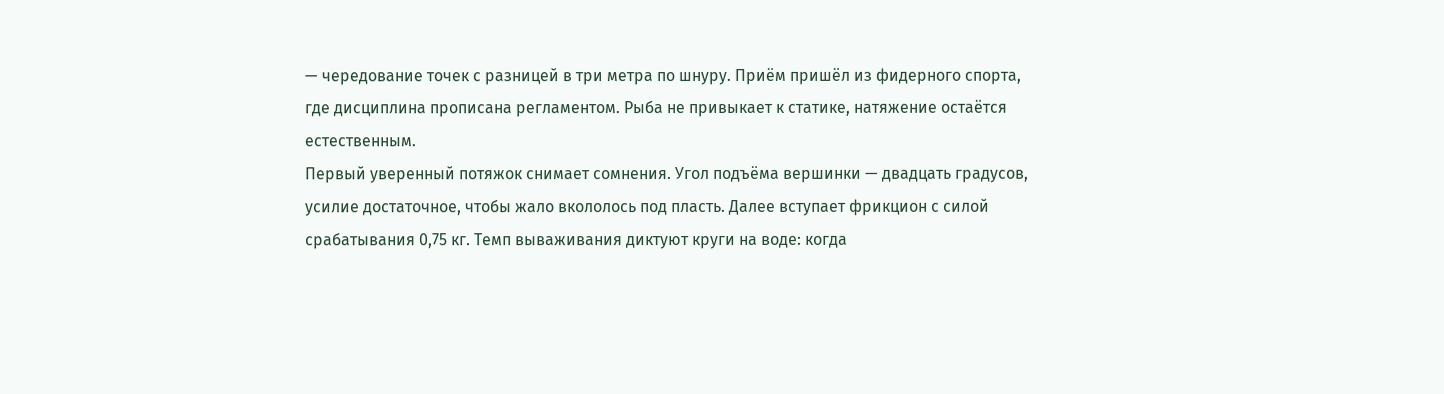— чередование точек с разницей в три метра по шнуру. Приём пришёл из фидерного спорта, где дисциплина прописана регламентом. Рыба не привыкает к статике, натяжение остаётся естественным.
Первый уверенный потяжок снимает сомнения. Угол подъёма вершинки — двадцать градусов, усилие достаточное, чтобы жало вкололось под пласть. Далее вступает фрикцион с силой срабатывания 0,75 кг. Темп вываживания диктуют круги на воде: когда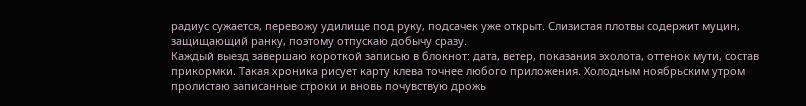радиус сужается, перевожу удилище под руку, подсачек уже открыт. Слизистая плотвы содержит муцин, защищающий ранку, поэтому отпускаю добычу сразу.
Каждый выезд завершаю короткой записью в блокнот: дата, ветер, показания эхолота, оттенок мути, состав прикормки. Такая хроника рисует карту клева точнее любого приложения. Холодным ноябрьским утром пролистаю записанные строки и вновь почувствую дрожь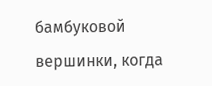бамбуковой вершинки, когда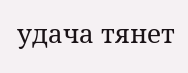удача тянет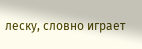леску, словно играет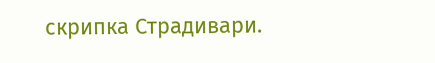скрипка Страдивари.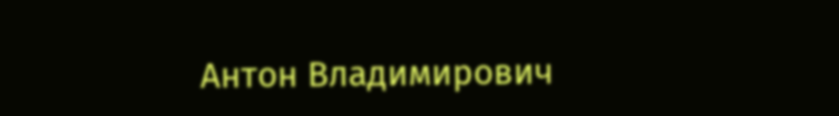Антон Владимирович